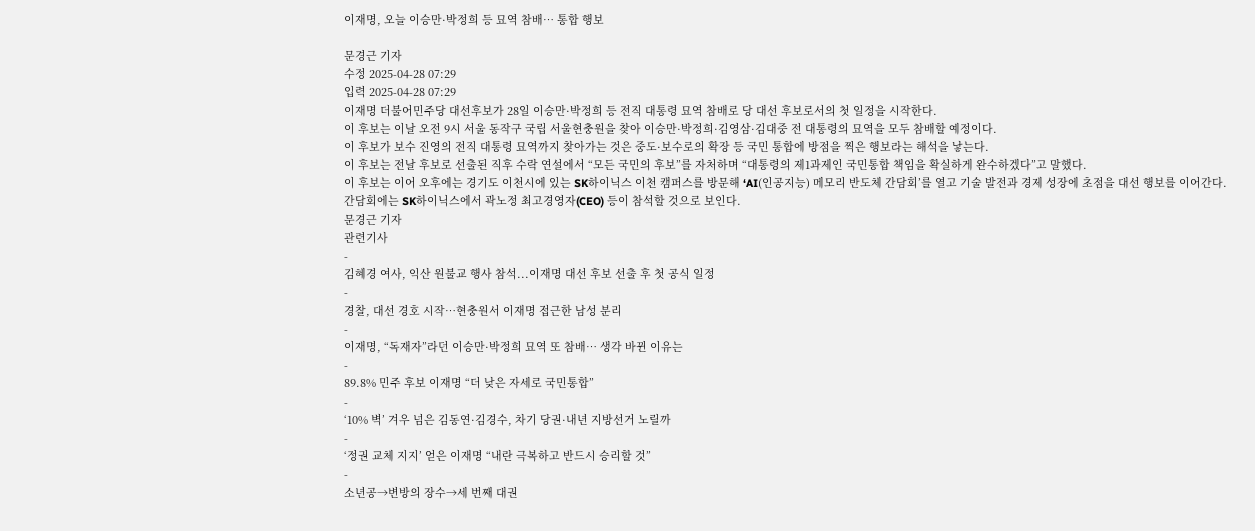이재명, 오늘 이승만·박정희 등 묘역 참배… 통합 행보

문경근 기자
수정 2025-04-28 07:29
입력 2025-04-28 07:29
이재명 더불어민주당 대선후보가 28일 이승만·박정희 등 전직 대통령 묘역 참배로 당 대선 후보로서의 첫 일정을 시작한다.
이 후보는 이날 오전 9시 서울 동작구 국립 서울현충원을 찾아 이승만·박정희·김영삼·김대중 전 대통령의 묘역을 모두 참배할 예정이다.
이 후보가 보수 진영의 전직 대통령 묘역까지 찾아가는 것은 중도·보수로의 확장 등 국민 통합에 방점을 찍은 행보라는 해석을 낳는다.
이 후보는 전날 후보로 선출된 직후 수락 연설에서 “모든 국민의 후보”를 자처하며 “대통령의 제1과제인 국민통합 책임을 확실하게 완수하겠다”고 말했다.
이 후보는 이어 오후에는 경기도 이천시에 있는 SK하이닉스 이천 캠퍼스를 방문해 ‘AI(인공지능) 메모리 반도체 간담회’를 열고 기술 발전과 경제 성장에 초점을 대선 행보를 이어간다.
간담회에는 SK하이닉스에서 곽노정 최고경영자(CEO) 등이 참석할 것으로 보인다.
문경근 기자
관련기사
-
김혜경 여사, 익산 원불교 행사 참석...이재명 대선 후보 선출 후 첫 공식 일정
-
경찰, 대선 경호 시작…현충원서 이재명 접근한 남성 분리
-
이재명, “독재자”라던 이승만·박정희 묘역 또 참배… 생각 바뀐 이유는
-
89.8% 민주 후보 이재명 “더 낮은 자세로 국민통합”
-
‘10% 벽’ 겨우 넘은 김동연·김경수, 차기 당권·내년 지방선거 노릴까
-
‘정권 교체 지지’ 얻은 이재명 “내란 극복하고 반드시 승리할 것”
-
소년공→변방의 장수→세 번째 대권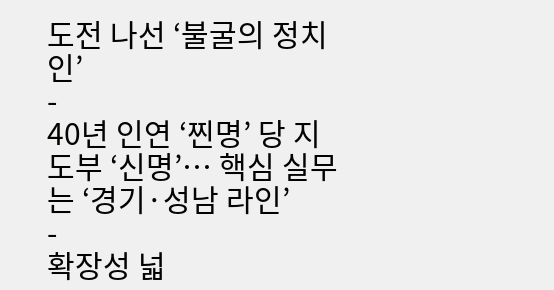도전 나선 ‘불굴의 정치인’
-
40년 인연 ‘찐명’ 당 지도부 ‘신명’… 핵심 실무는 ‘경기·성남 라인’
-
확장성 넓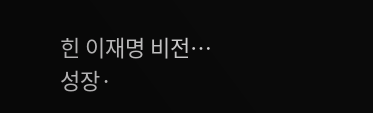힌 이재명 비전… 성장·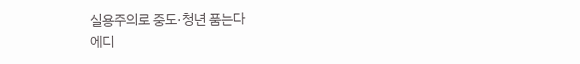실용주의로 중도·청년 품는다
에디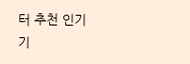터 추천 인기 기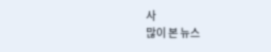사
많이 본 뉴스